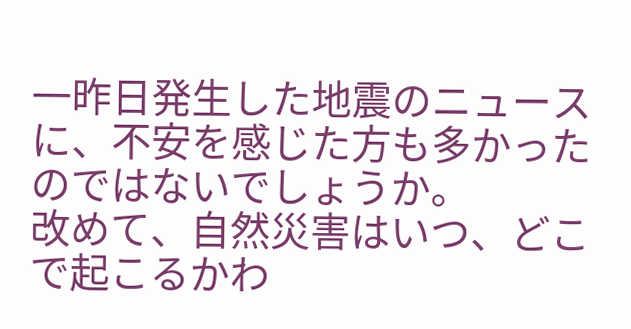一昨日発生した地震のニュースに、不安を感じた方も多かったのではないでしょうか。
改めて、自然災害はいつ、どこで起こるかわ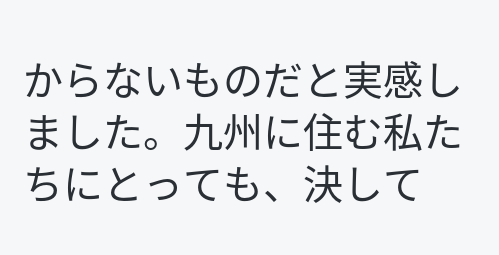からないものだと実感しました。九州に住む私たちにとっても、決して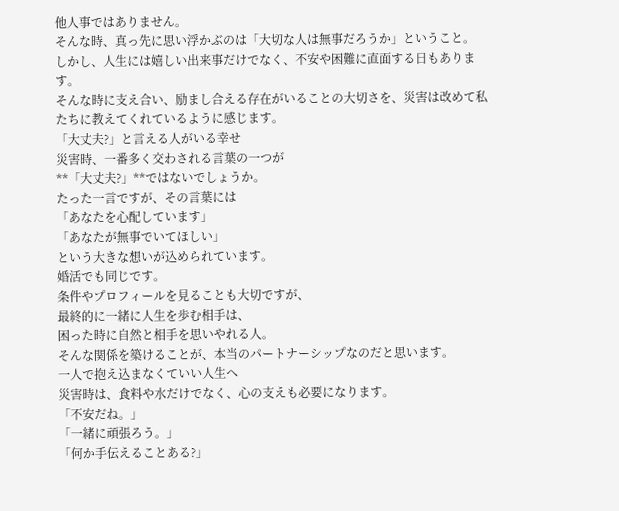他人事ではありません。
そんな時、真っ先に思い浮かぶのは「大切な人は無事だろうか」ということ。
しかし、人生には嬉しい出来事だけでなく、不安や困難に直面する日もあります。
そんな時に支え合い、励まし合える存在がいることの大切さを、災害は改めて私たちに教えてくれているように感じます。
「大丈夫?」と言える人がいる幸せ
災害時、一番多く交わされる言葉の一つが
**「大丈夫?」**ではないでしょうか。
たった一言ですが、その言葉には
「あなたを心配しています」
「あなたが無事でいてほしい」
という大きな想いが込められています。
婚活でも同じです。
条件やプロフィールを見ることも大切ですが、
最終的に一緒に人生を歩む相手は、
困った時に自然と相手を思いやれる人。
そんな関係を築けることが、本当のパートナーシップなのだと思います。
一人で抱え込まなくていい人生へ
災害時は、食料や水だけでなく、心の支えも必要になります。
「不安だね。」
「一緒に頑張ろう。」
「何か手伝えることある?」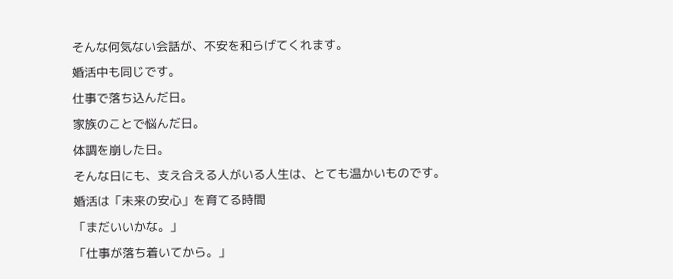そんな何気ない会話が、不安を和らげてくれます。
婚活中も同じです。
仕事で落ち込んだ日。
家族のことで悩んだ日。
体調を崩した日。
そんな日にも、支え合える人がいる人生は、とても温かいものです。
婚活は「未来の安心」を育てる時間
「まだいいかな。」
「仕事が落ち着いてから。」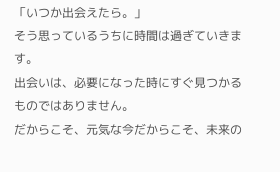「いつか出会えたら。」
そう思っているうちに時間は過ぎていきます。
出会いは、必要になった時にすぐ見つかるものではありません。
だからこそ、元気な今だからこそ、未来の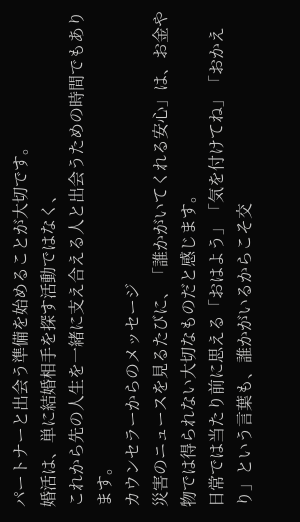パートナーと出会う準備を始めることが大切です。
婚活は、単に結婚相手を探す活動ではなく、
これから先の人生を一緒に支え合える人と出会うための時間でもあります。
カウンセラーからのメッセージ
災害のニュースを見るたびに、「誰かがいてくれる安心」は、お金や物では得られない大切なものだと感じます。
日常では当たり前に思える「おはよう」「気を付けてね」「おかえり」という言葉も、誰かがいるからこそ交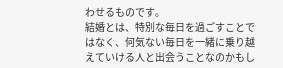わせるものです。
結婚とは、特別な毎日を過ごすことではなく、何気ない毎日を一緒に乗り越えていける人と出会うことなのかもし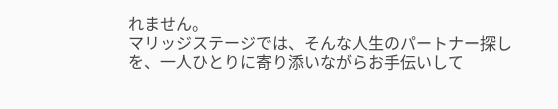れません。
マリッジステージでは、そんな人生のパートナー探しを、一人ひとりに寄り添いながらお手伝いして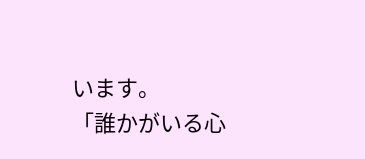います。
「誰かがいる心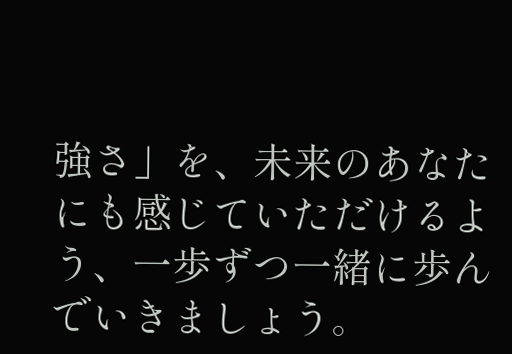強さ」を、未来のあなたにも感じていただけるよう、一歩ずつ一緒に歩んでいきましょう。